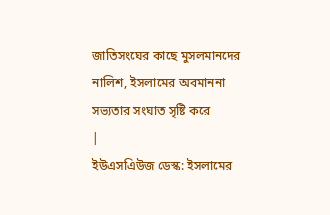জাতিসংঘের কাছে মুসলমানদের নালিশ, ইসলামের অবমাননা সভ্যতার সংঘাত সৃষ্টি করে
|
ইউএসএিউজ ডেস্ক: ইসলামের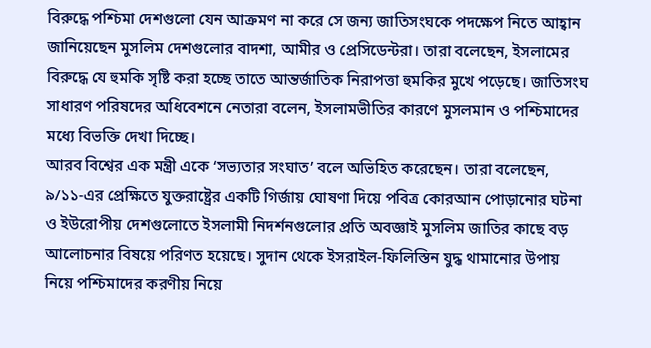বিরুদ্ধে পশ্চিমা দেশগুলো যেন আক্রমণ না করে সে জন্য জাতিসংঘকে পদক্ষেপ নিতে আহ্বান জানিয়েছেন মুসলিম দেশগুলোর বাদশা, আমীর ও প্রেসিডেন্টরা। তারা বলেছেন, ইসলামের বিরুদ্ধে যে হুমকি সৃষ্টি করা হচ্ছে তাতে আন্তর্জাতিক নিরাপত্তা হুমকির মুখে পড়েছে। জাতিসংঘ সাধারণ পরিষদের অধিবেশনে নেতারা বলেন, ইসলামভীতির কারণে মুসলমান ও পশ্চিমাদের মধ্যে বিভক্তি দেখা দিচ্ছে।
আরব বিশ্বের এক মন্ত্রী একে ‘সভ্যতার সংঘাত’ বলে অভিহিত করেছেন। তারা বলেছেন, ৯/১১-এর প্রেক্ষিতে যুক্তরাষ্ট্রের একটি গির্জায় ঘোষণা দিয়ে পবিত্র কোরআন পোড়ানোর ঘটনা ও ইউরোপীয় দেশগুলোতে ইসলামী নিদর্শনগুলোর প্রতি অবজ্ঞাই মুসলিম জাতির কাছে বড় আলোচনার বিষয়ে পরিণত হয়েছে। সুদান থেকে ইসরাইল-ফিলিস্তিন যুদ্ধ থামানোর উপায় নিয়ে পশ্চিমাদের করণীয় নিয়ে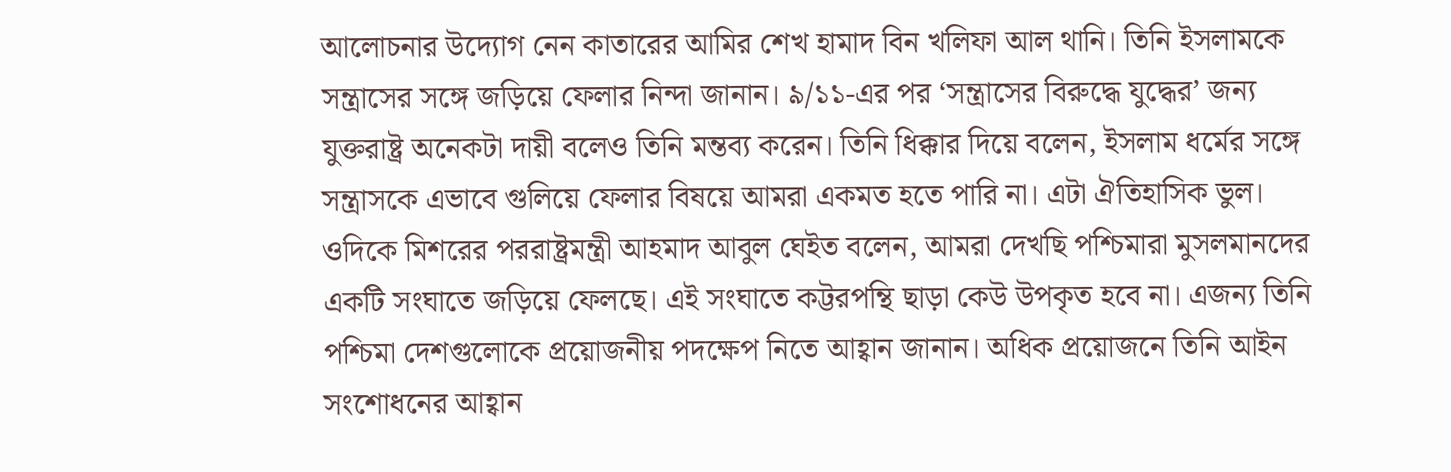আলোচনার উদ্যোগ নেন কাতারের আমির শেখ হামাদ বিন খলিফা আল থানি। তিনি ইসলামকে সন্ত্রাসের সঙ্গে জড়িয়ে ফেলার নিন্দা জানান। ৯/১১-এর পর ‘সন্ত্রাসের বিরুদ্ধে যুদ্ধের’ জন্য যুক্তরাষ্ট্র অনেকটা দায়ী বলেও তিনি মন্তব্য করেন। তিনি ধিক্কার দিয়ে বলেন, ইসলাম ধর্মের সঙ্গে সন্ত্রাসকে এভাবে গুলিয়ে ফেলার বিষয়ে আমরা একমত হতে পারি না। এটা ঐতিহাসিক ভুল। ওদিকে মিশরের পররাষ্ট্রমন্ত্রী আহমাদ আবুল ঘেইত বলেন, আমরা দেখছি পশ্চিমারা মুসলমানদের একটি সংঘাতে জড়িয়ে ফেলছে। এই সংঘাতে কট্টরপন্থি ছাড়া কেউ উপকৃত হবে না। এজন্য তিনি পশ্চিমা দেশগুলোকে প্রয়োজনীয় পদক্ষেপ নিতে আহ্বান জানান। অধিক প্রয়োজনে তিনি আইন সংশোধনের আহ্বান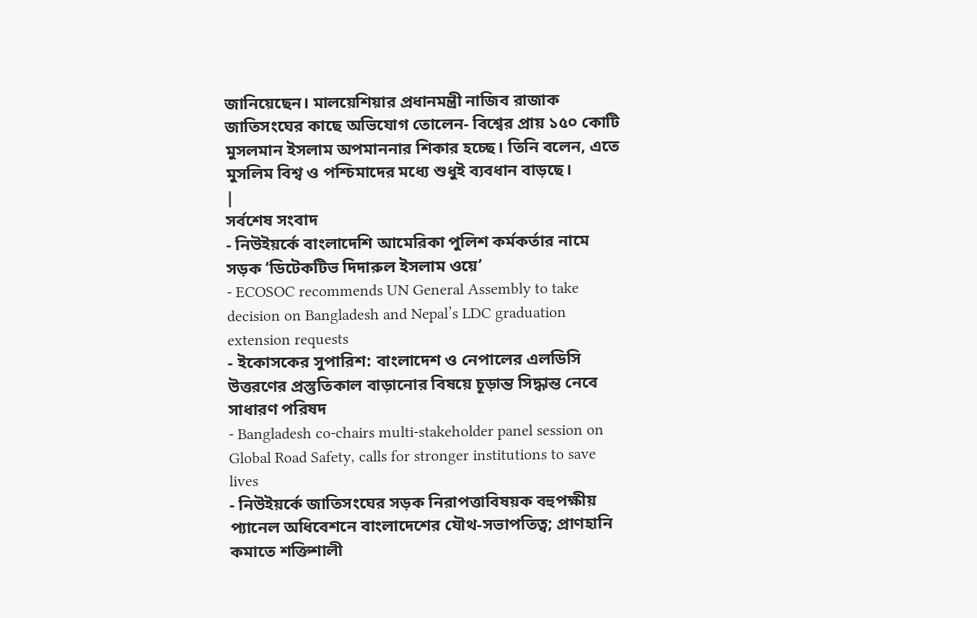জানিয়েছেন। মালয়েশিয়ার প্রধানমন্ত্রী নাজিব রাজাক জাতিসংঘের কাছে অভিযোগ তোলেন- বিশ্বের প্রায় ১৫০ কোটি মুসলমান ইসলাম অপমাননার শিকার হচ্ছে। তিনি বলেন, এতে মুসলিম বিশ্ব ও পশ্চিমাদের মধ্যে শুধুই ব্যবধান বাড়ছে।
|
সর্বশেষ সংবাদ
- নিউইয়র্কে বাংলাদেশি আমেরিকা পুলিশ কর্মকর্তার নামে সড়ক ‘ডিটেকটিভ দিদারুল ইসলাম ওয়ে’
- ECOSOC recommends UN General Assembly to take decision on Bangladesh and Nepal’s LDC graduation extension requests
- ইকোসকের সুপারিশ: বাংলাদেশ ও নেপালের এলডিসি উত্তরণের প্রস্তুতিকাল বাড়ানোর বিষয়ে চূড়ান্ত সিদ্ধান্ত নেবে সাধারণ পরিষদ
- Bangladesh co-chairs multi-stakeholder panel session on Global Road Safety, calls for stronger institutions to save lives
- নিউইয়র্কে জাতিসংঘের সড়ক নিরাপত্তাবিষয়ক বহুপক্ষীয় প্যানেল অধিবেশনে বাংলাদেশের যৌথ-সভাপতিত্ব; প্রাণহানি কমাতে শক্তিশালী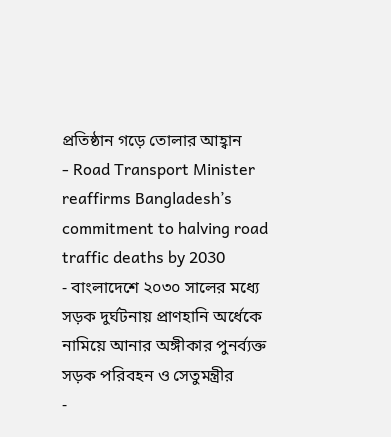প্রতিষ্ঠান গড়ে তোলার আহ্বান
- Road Transport Minister reaffirms Bangladesh’s commitment to halving road traffic deaths by 2030
- বাংলাদেশে ২০৩০ সালের মধ্যে সড়ক দুর্ঘটনায় প্রাণহানি অর্ধেকে নামিয়ে আনার অঙ্গীকার পুনর্ব্যক্ত সড়ক পরিবহন ও সেতুমন্ত্রীর
-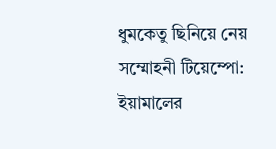ধুমকেতু ছিনিয়ে নেয় সম্মোহনী টিয়েম্পো: ইয়ামালের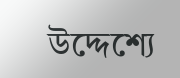উদ্দেশ্যে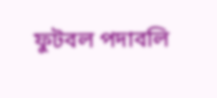ফুটবল পদাবলি